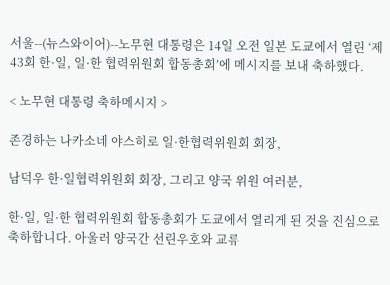서울--(뉴스와이어)--노무현 대통령은 14일 오전 일본 도쿄에서 열린 ‘제43회 한·일, 일·한 협력위원회 합동총회’에 메시지를 보내 축하했다.

< 노무현 대통령 축하메시지 >

존경하는 나카소네 야스히로 일·한협력위원회 회장,

남덕우 한·일협력위원회 회장, 그리고 양국 위원 여러분,

한·일, 일·한 협력위원회 합동총회가 도쿄에서 열리게 된 것을 진심으로 축하합니다. 아울러 양국간 선린우호와 교류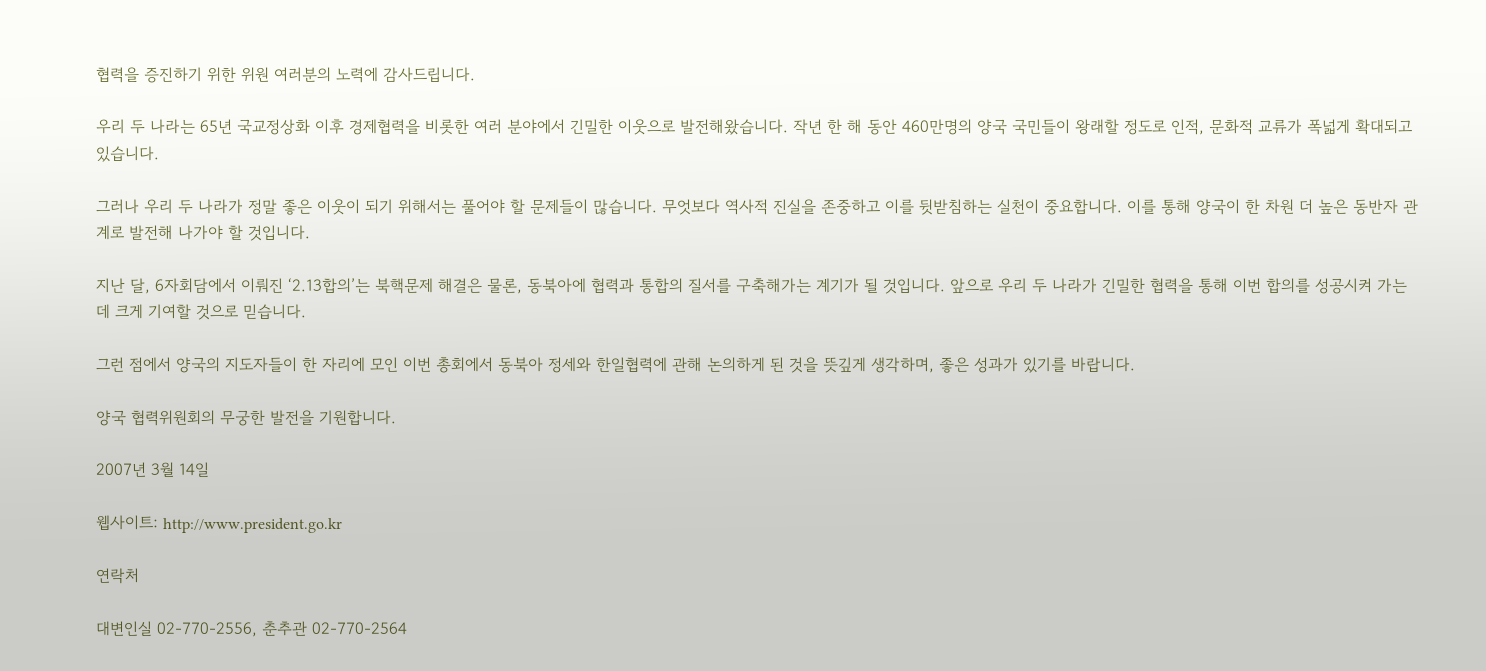협력을 증진하기 위한 위원 여러분의 노력에 감사드립니다.

우리 두 나라는 65년 국교정상화 이후 경제협력을 비롯한 여러 분야에서 긴밀한 이웃으로 발전해왔습니다. 작년 한 해 동안 460만명의 양국 국민들이 왕래할 정도로 인적, 문화적 교류가 폭넓게 확대되고 있습니다.

그러나 우리 두 나라가 정말 좋은 이웃이 되기 위해서는 풀어야 할 문제들이 많습니다. 무엇보다 역사적 진실을 존중하고 이를 뒷받침하는 실천이 중요합니다. 이를 통해 양국이 한 차원 더 높은 동반자 관계로 발전해 나가야 할 것입니다.

지난 달, 6자회담에서 이뤄진 ‘2.13합의’는 북핵문제 해결은 물론, 동북아에 협력과 통합의 질서를 구축해가는 계기가 될 것입니다. 앞으로 우리 두 나라가 긴밀한 협력을 통해 이번 합의를 성공시켜 가는 데 크게 기여할 것으로 믿습니다.

그런 점에서 양국의 지도자들이 한 자리에 모인 이번 총회에서 동북아 정세와 한일협력에 관해 논의하게 된 것을 뜻깊게 생각하며, 좋은 성과가 있기를 바랍니다.

양국 협력위원회의 무궁한 발전을 기원합니다.

2007년 3월 14일

웹사이트: http://www.president.go.kr

연락처

대변인실 02-770-2556, 춘추관 02-770-2564